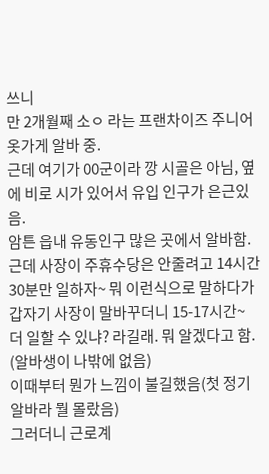쓰니
만 2개월째 소ㅇ 라는 프랜차이즈 주니어 옷가게 알바 중.
근데 여기가 00군이라 깡 시골은 아님, 옆에 비로 시가 있어서 유입 인구가 은근있음.
암튼 읍내 유동인구 많은 곳에서 알바함.
근데 사장이 주휴수당은 안줄려고 14시간 30분만 일하자~ 뭐 이런식으로 말하다가
갑자기 사장이 말바꾸더니 15-17시간~ 더 일할 수 있냐? 라길래. 뭐 알겠다고 함. (알바생이 나밖에 없음)
이때부터 뭔가 느낌이 불길했음(첫 정기알바라 뭘 몰랐음)
그러더니 근로계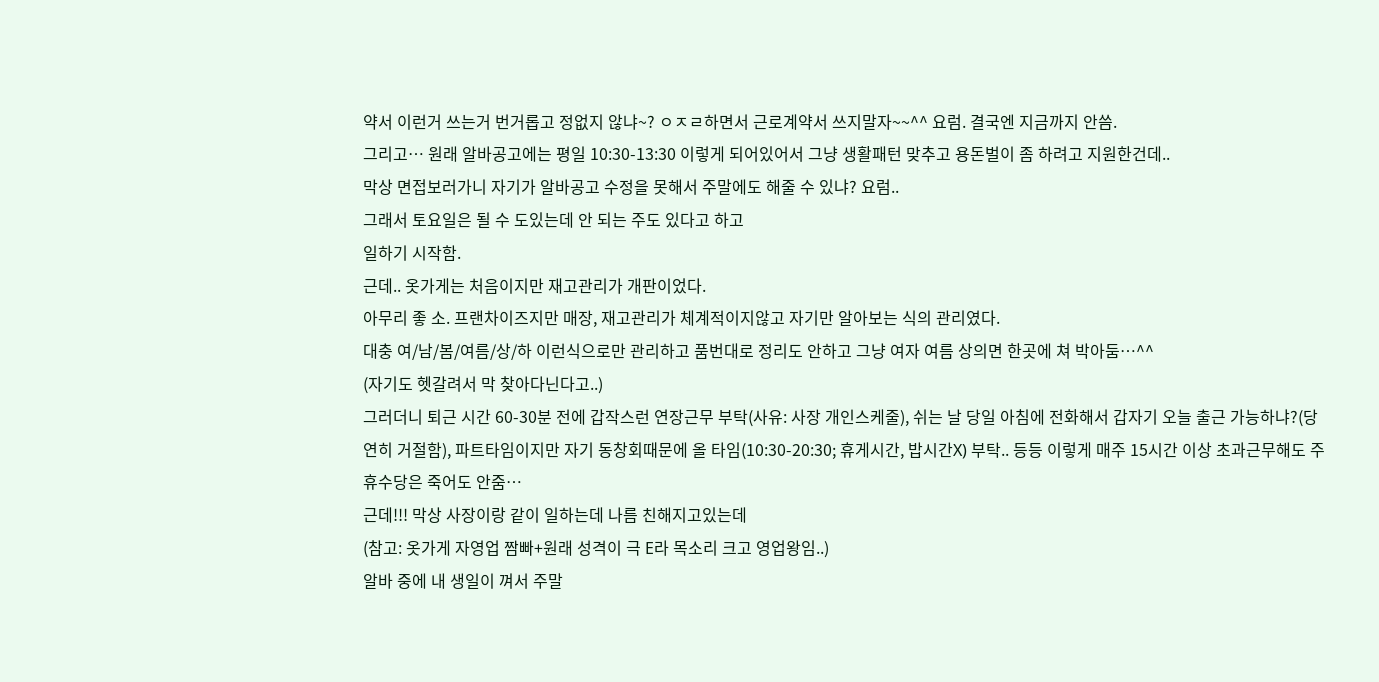약서 이런거 쓰는거 번거롭고 정없지 않냐~? ㅇㅈㄹ하면서 근로계약서 쓰지말자~~^^ 요럼. 결국엔 지금까지 안씀.
그리고… 원래 알바공고에는 평일 10:30-13:30 이렇게 되어있어서 그냥 생활패턴 맞추고 용돈벌이 좀 하려고 지원한건데..
막상 면접보러가니 자기가 알바공고 수정을 못해서 주말에도 해줄 수 있냐? 요럼..
그래서 토요일은 될 수 도있는데 안 되는 주도 있다고 하고
일하기 시작함.
근데.. 옷가게는 처음이지만 재고관리가 개판이었다.
아무리 좋 소. 프랜차이즈지만 매장, 재고관리가 체계적이지않고 자기만 알아보는 식의 관리였다.
대충 여/남/봄/여름/상/하 이런식으로만 관리하고 품번대로 정리도 안하고 그냥 여자 여름 상의면 한곳에 쳐 박아둠…^^
(자기도 헷갈려서 막 찾아다닌다고..)
그러더니 퇴근 시간 60-30분 전에 갑작스런 연장근무 부탁(사유: 사장 개인스케줄), 쉬는 날 당일 아침에 전화해서 갑자기 오늘 출근 가능하냐?(당연히 거절함), 파트타임이지만 자기 동창회때문에 올 타임(10:30-20:30; 휴게시간, 밥시간X) 부탁.. 등등 이렇게 매주 15시간 이상 초과근무해도 주휴수당은 죽어도 안줌…
근데!!! 막상 사장이랑 같이 일하는데 나름 친해지고있는데
(참고: 옷가게 자영업 짬빠+원래 성격이 극 E라 목소리 크고 영업왕임..)
알바 중에 내 생일이 껴서 주말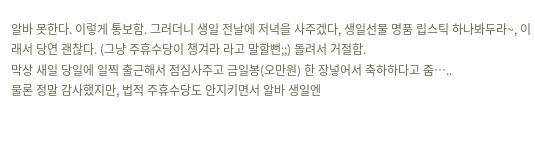알바 못한다. 이렇게 통보함. 그러더니 생일 전날에 저녁을 사주겠다, 생일선물 명품 립스틱 하나봐두라~, 이래서 당연 괜찮다. (그냥 주휴수당이 챙겨라 라고 말할뻔;;) 돌려서 거절함.
막상 새일 당일에 일찍 출근해서 점심사주고 금일봉(오만원) 한 장넣어서 축하하다고 줌…..
물론 정말 감사했지만, 법적 주휴수당도 안지키면서 알바 생일엔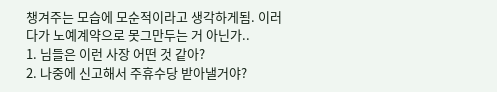챙겨주는 모습에 모순적이라고 생각하게됨. 이러다가 노예계약으로 못그만두는 거 아닌가..
1. 님들은 이런 사장 어떤 것 같아?
2. 나중에 신고해서 주휴수당 받아낼거야?